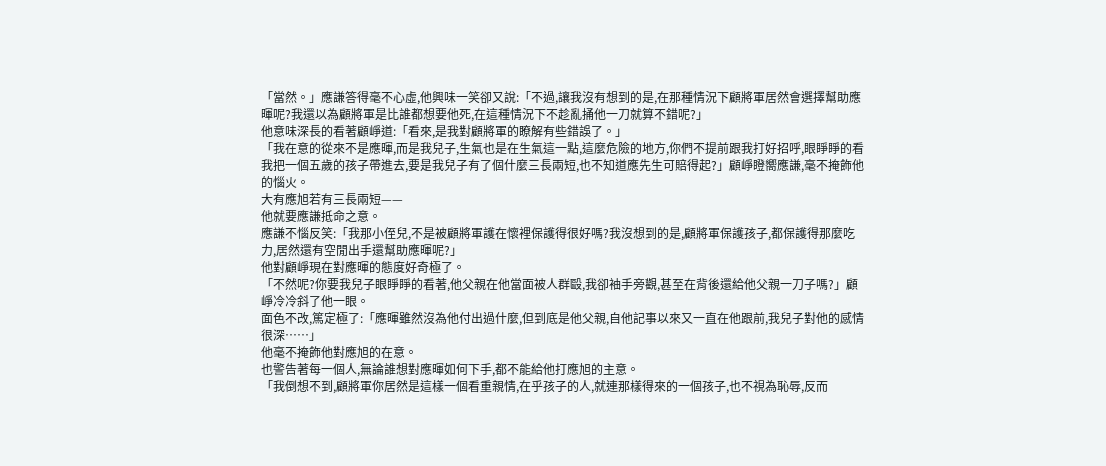「當然。」應謙答得毫不心虛,他興味一笑卻又說:「不過,讓我沒有想到的是,在那種情況下顧將軍居然會選擇幫助應暉呢?我還以為顧將軍是比誰都想要他死,在這種情況下不趁亂捅他一刀就算不錯呢?」
他意味深長的看著顧崢道:「看來,是我對顧將軍的瞭解有些錯誤了。」
「我在意的從來不是應暉,而是我兒子,生氣也是在生氣這一點,這麼危險的地方,你們不提前跟我打好招呼,眼睜睜的看我把一個五歲的孩子帶進去,要是我兒子有了個什麼三長兩短,也不知道應先生可賠得起?」顧崢瞪嚮應謙,毫不掩飾他的惱火。
大有應旭若有三長兩短——
他就要應謙抵命之意。
應謙不惱反笑:「我那小侄兒,不是被顧將軍護在懷裡保護得很好嗎?我沒想到的是,顧將軍保護孩子,都保護得那麼吃力,居然還有空閒出手還幫助應暉呢?」
他對顧崢現在對應暉的態度好奇極了。
「不然呢?你要我兒子眼睜睜的看著,他父親在他當面被人群毆,我卻袖手旁觀,甚至在背後還給他父親一刀子嗎?」顧崢冷冷斜了他一眼。
面色不改,篤定極了:「應暉雖然沒為他付出過什麼,但到底是他父親,自他記事以來又一直在他跟前,我兒子對他的感情很深……」
他毫不掩飾他對應旭的在意。
也警告著每一個人,無論誰想對應暉如何下手,都不能給他打應旭的主意。
「我倒想不到,顧將軍你居然是這樣一個看重親情,在乎孩子的人,就連那樣得來的一個孩子,也不視為恥辱,反而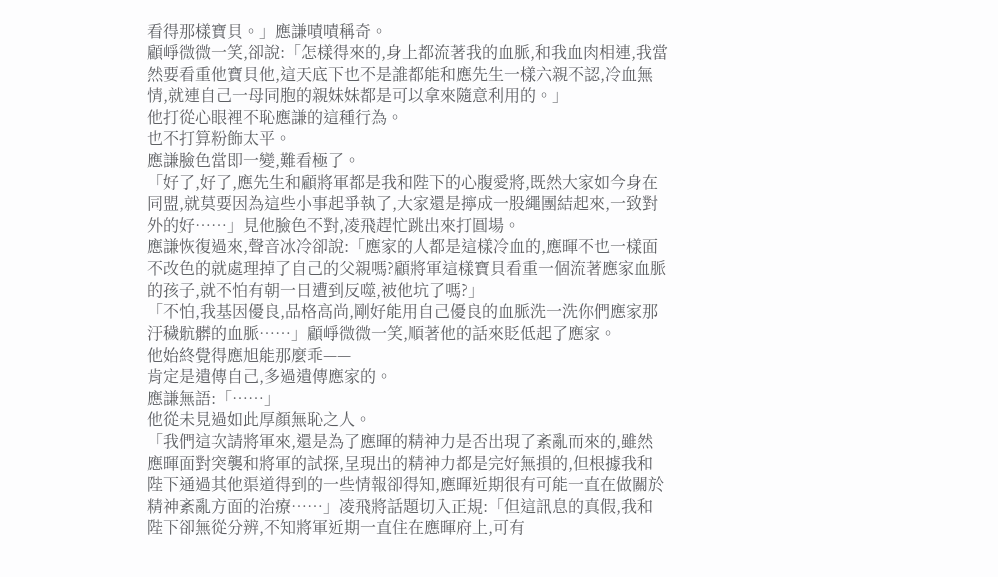看得那樣寶貝。」應謙嘖嘖稱奇。
顧崢微微一笑,卻說:「怎樣得來的,身上都流著我的血脈,和我血肉相連,我當然要看重他寶貝他,這天底下也不是誰都能和應先生一樣六親不認,冷血無情,就連自己一母同胞的親妹妹都是可以拿來隨意利用的。」
他打從心眼裡不恥應謙的這種行為。
也不打算粉飾太平。
應謙臉色當即一變,難看極了。
「好了,好了,應先生和顧將軍都是我和陛下的心腹愛將,既然大家如今身在同盟,就莫要因為這些小事起爭執了,大家還是擰成一股繩團結起來,一致對外的好……」見他臉色不對,凌飛趕忙跳出來打圓場。
應謙恢復過來,聲音冰冷卻說:「應家的人都是這樣冷血的,應暉不也一樣面不改色的就處理掉了自己的父親嗎?顧將軍這樣寶貝看重一個流著應家血脈的孩子,就不怕有朝一日遭到反噬,被他坑了嗎?」
「不怕,我基因優良,品格高尚,剛好能用自己優良的血脈洗一洗你們應家那汙穢骯髒的血脈……」顧崢微微一笑,順著他的話來貶低起了應家。
他始終覺得應旭能那麼乖——
肯定是遺傳自己,多過遺傳應家的。
應謙無語:「……」
他從未見過如此厚顏無恥之人。
「我們這次請將軍來,還是為了應暉的精神力是否出現了紊亂而來的,雖然應暉面對突襲和將軍的試探,呈現出的精神力都是完好無損的,但根據我和陛下通過其他渠道得到的一些情報卻得知,應暉近期很有可能一直在做關於精神紊亂方面的治療……」凌飛將話題切入正規:「但這訊息的真假,我和陛下卻無從分辨,不知將軍近期一直住在應暉府上,可有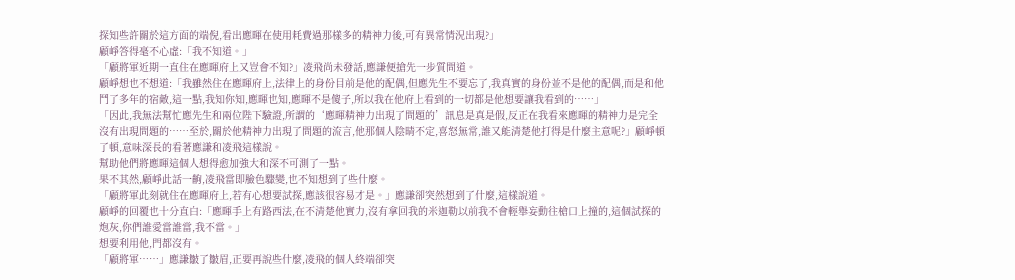探知些許關於這方面的端倪,看出應暉在使用耗費過那樣多的精神力後,可有異常情況出現?」
顧崢答得毫不心虛:「我不知道。」
「顧將軍近期一直住在應暉府上又豈會不知?」凌飛尚未發話,應謙便搶先一步質問道。
顧崢想也不想道:「我雖然住在應暉府上,法律上的身份目前是他的配偶,但應先生不要忘了,我真實的身份並不是他的配偶,而是和他鬥了多年的宿敵,這一點,我知你知,應暉也知,應暉不是傻子,所以我在他府上看到的一切都是他想要讓我看到的……」
「因此,我無法幫忙應先生和兩位陛下驗證,所謂的‘應暉精神力出現了問題的’訊息是真是假,反正在我看來應暉的精神力是完全沒有出現問題的……至於,關於他精神力出現了問題的流言,他那個人陰晴不定,喜怒無常,誰又能清楚他打得是什麼主意呢?」顧崢頓了頓,意味深長的看著應謙和凌飛這樣說。
幫助他們將應暉這個人想得愈加強大和深不可測了一點。
果不其然,顧崢此話一齣,凌飛當即臉色驟變,也不知想到了些什麼。
「顧將軍此刻就住在應暉府上,若有心想要試探,應該很容易才是。」應謙卻突然想到了什麼,這樣說道。
顧崢的回覆也十分直白:「應暉手上有路西法,在不清楚他實力,沒有拿回我的米迦勒以前我不會輕舉妄動往槍口上撞的,這個試探的炮灰,你們誰愛當誰當,我不當。」
想要利用他,門都沒有。
「顧將軍……」應謙皺了皺眉,正要再說些什麼,凌飛的個人終端卻突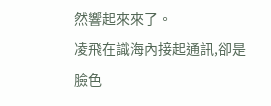然響起來來了。
凌飛在識海內接起通訊,卻是臉色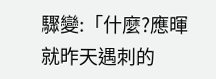驟變:「什麼?應暉就昨天遇刺的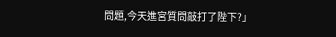問題,今天進宮質問敲打了陛下?」